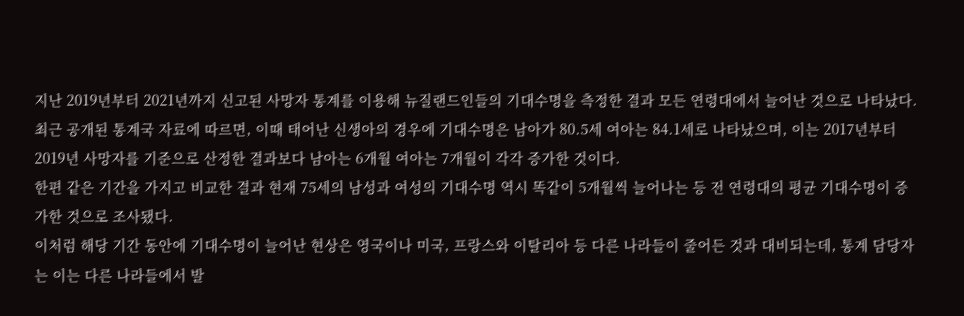지난 2019년부터 2021년까지 신고된 사망자 통계를 이용해 뉴질랜드인들의 기대수명을 측정한 결과 모든 연령대에서 늘어난 것으로 나타났다.
최근 공개된 통계국 자료에 따르면, 이때 태어난 신생아의 경우에 기대수명은 남아가 80.5세 여아는 84.1세로 나타났으며, 이는 2017년부터 2019년 사망자를 기준으로 산정한 결과보다 남아는 6개월 여아는 7개월이 각각 증가한 것이다.
한편 같은 기간을 가지고 비교한 결과 현재 75세의 남성과 여성의 기대수명 역시 똑같이 5개월씩 늘어나는 등 전 연령대의 평균 기대수명이 증가한 것으로 조사됐다.
이처럼 해당 기간 동안에 기대수명이 늘어난 현상은 영국이나 미국, 프랑스와 이탈리아 등 다른 나라들이 줄어든 것과 대비되는데, 통계 담당자는 이는 다른 나라들에서 발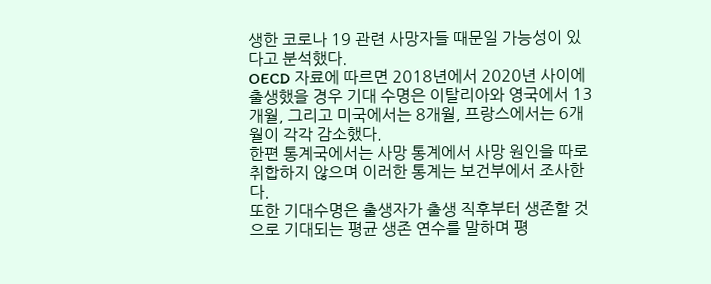생한 코로나 19 관련 사망자들 때문일 가능성이 있다고 분석했다.
OECD 자료에 따르면 2018년에서 2020년 사이에 출생했을 경우 기대 수명은 이탈리아와 영국에서 13개월, 그리고 미국에서는 8개월, 프랑스에서는 6개월이 각각 감소했다.
한편 통계국에서는 사망 통계에서 사망 원인을 따로 취합하지 않으며 이러한 통계는 보건부에서 조사한다.
또한 기대수명은 출생자가 출생 직후부터 생존할 것으로 기대되는 평균 생존 연수를 말하며 평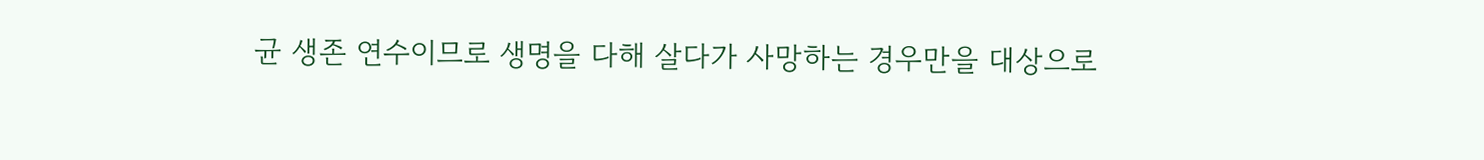균 생존 연수이므로 생명을 다해 살다가 사망하는 경우만을 대상으로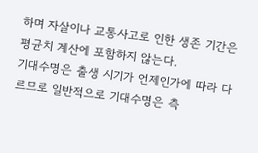하며 자살이나 교통사고로 인한 생존 기간은 평균치 계산에 포함하지 않는다.
기대수명은 출생 시기가 언제인가에 따라 다르므로 일반적으로 기대수명은 측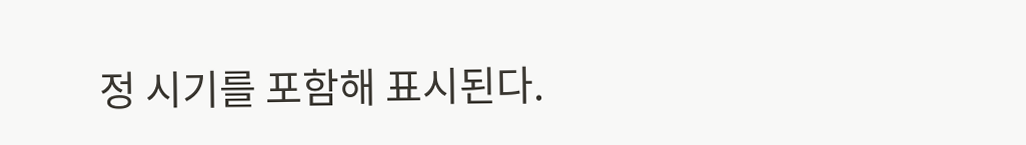정 시기를 포함해 표시된다.